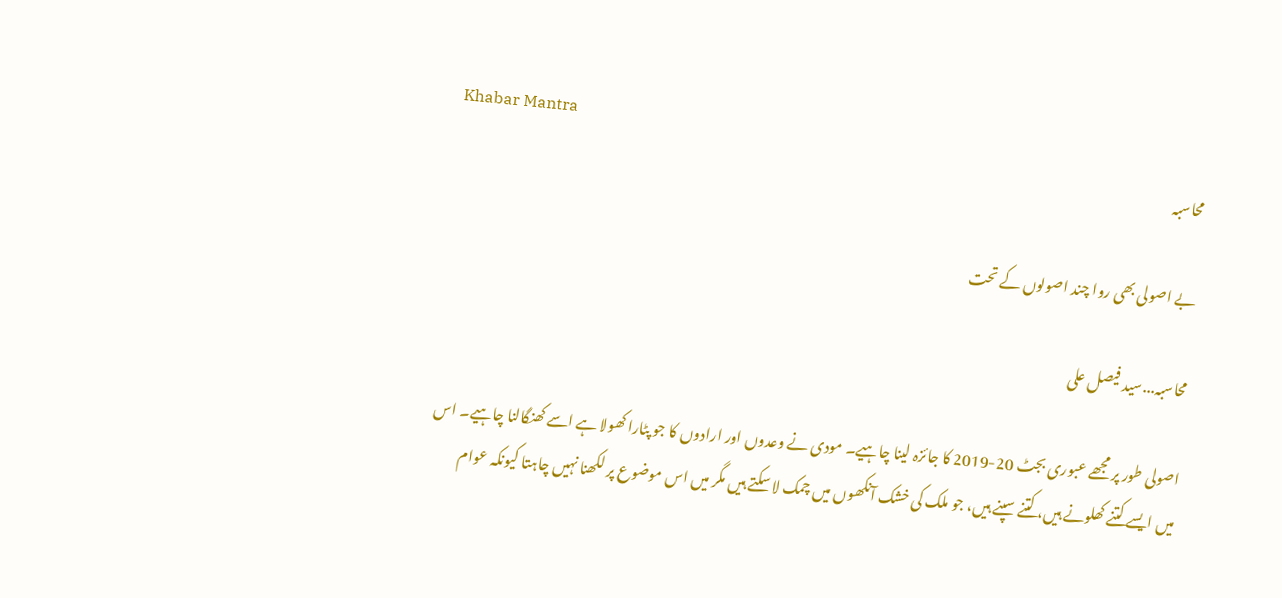Khabar Mantra
محاسبہ

بے اصولی بھی روا چند اصولوں کے تحت

محاسبہ...سید فیصل علی

اصولی طور پر مجھے عبوری بجٹ 20-2019 کا جائزہ لینا چاہیے۔ مودی نے وعدوں اور ارادوں کا جو پٹارا کھولا ہے اسے کھنگالنا چاہیے۔ اس میں ایسے کتنے کھلونے ہیں، کتنے سپنے ہیں، جو ملک کی خشک آنکھوں میں چمک لا سکتے ہیں مگر میں اس موضوع پر لکھنا نہیں چاہتا کیونکہ عوام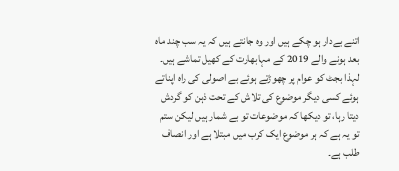اتنے بےدار ہو چکے ہیں اور وہ جانتے ہیں کہ یہ سب چند ماہ بعد ہونے والے 2019 کے مہابھارت کے کھیل تماشے ہیں۔ لہذا بجٹ کو عوام پر چھوڑتے ہوئے بے اصولی کی راہ اپناتے ہوئے کسی دیگر موضوع کی تلاش کے تحت ذہن کو گردش دیتا رہا، تو دیکھا کہ موضوعات تو بے شمار ہیں لیکن ستم تو یہ ہے کہ ہر موضوع ایک کرب میں مبتلا ہے اور انصاف طلب ہے۔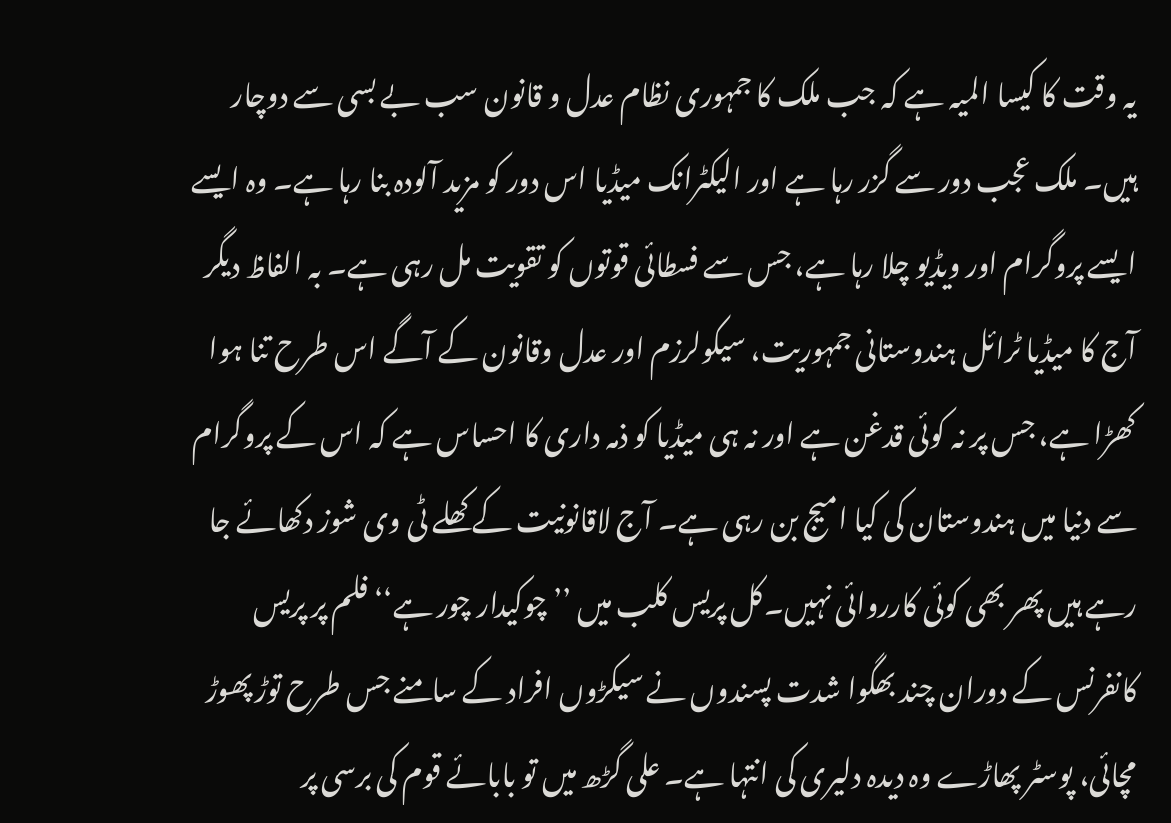یہ وقت کا کیسا المیہ ہے کہ جب ملک کا جمہوری نظام عدل و قانون سب بے بسی سے دوچار ہیں۔ ملک عجب دور سے گزر رہا ہے اور الیکٹرانک میڈیا اس دور کو مزید آلودہ بنا رہا ہے۔ وہ ایسے ایسے پروگرام اور ویڈیو چلا رہا ہے، جس سے فسطائی قوتوں کو تقویت مل رہی ہے۔ بہ الفاظ دیگر آج کا میڈیا ٹرائل ہندوستانی جمہوریت، سیکولرزم اور عدل وقانون کے آگے اس طرح تنا ہوا کھڑا ہے، جس پر نہ کوئی قدغن ہے اور نہ ہی میڈیا کو ذمہ داری کا احساس ہے کہ اس کے پروگرام سے دنیا میں ہندوستان کی کیا امیج بن رہی ہے۔ آج لاقانونیت کے کھلے ٹی وی شوز دکھائے جا رہے ہیں پھر بھی کوئی کارروائی نہیں۔کل پریس کلب میں ’’چوکیدار چور ہے‘‘ فلم پر پریس کانفرنس کے دوران چند بھگوا شدت پسندوں نے سیکڑوں افراد کے سامنے جس طرح توڑ پھوڑ مچائی، پوسٹر پھاڑے وہ دیدہ دلیری کی انتہا ہے۔ علی گڑھ میں تو بابائے قوم کی برسی پر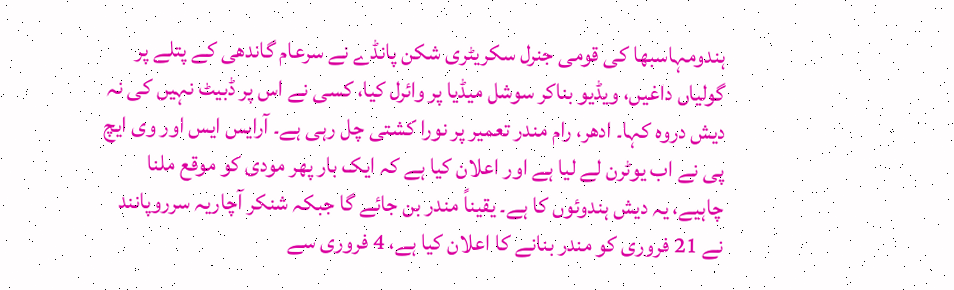ہندومہاسبھا کی قومی جنرل سکریٹری شکن پانڈے نے سرعام گاندھی کے پتلے پر گولیاں داغیں، ویڈیو بناکر سوشل میڈیا پر وائرل کیا، کسی نے اس پر ڈبیٹ نہیں کی نہ دیش دروہ کہا۔ ادھر، رام مندر تعمیر پر نورا کشتی چل رہی ہے۔ آرایس ایس اور وی ایچ پی نے اب یوٹرن لے لیا ہے اور اعلان کیا ہے کہ ایک بار پھر مودی کو موقع ملنا چاہیے، یہ دیش ہندوئوں کا ہے۔ یقیناً مندر بن جائے گا جبکہ شنکر آچاریہ سرروپانند نے 21 فروری کو مندر بنانے کا اعلان کیا ہے، 4 فروری سے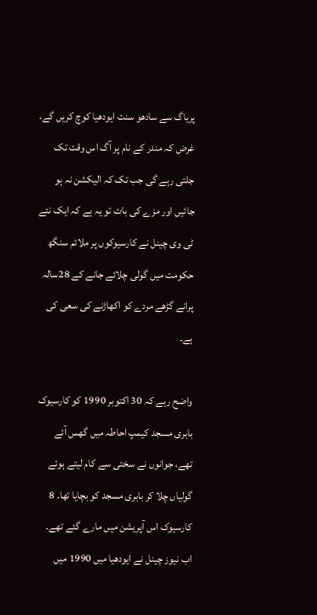پریاگ سے سادھو سنت ایودھیا کوچ کریں گے، غرض کہ مندر کے نام پر آگ اس وقت تک جلتی رہے گی جب تک کہ الیکشن نہ ہو جائیں اور مزے کی بات تو یہ ہے کہ ایک نئے ٹی وی چینل نے کارسیوکوں پر ملائم سنگھ حکومت میں گولی چلائے جانے کے 28سالہ پرانے گڑھے مردے کو اکھاڑنے کی سعی کی ہے۔

واضح رہے کہ 30 اکتوبر 1990 کو کارسیوک بابری مسجد کیمپ احاطہ میں گھس آئے تھے، جوانوں نے سختی سے کام لیتے ہوئے گولیاں چلا کر بابری مسجد کو بچایا تھا۔ 8 کارسیوک اس آپریشن میں مارے گئے تھے۔ اب نیوز چینل نے ایودھیا میں 1990 میں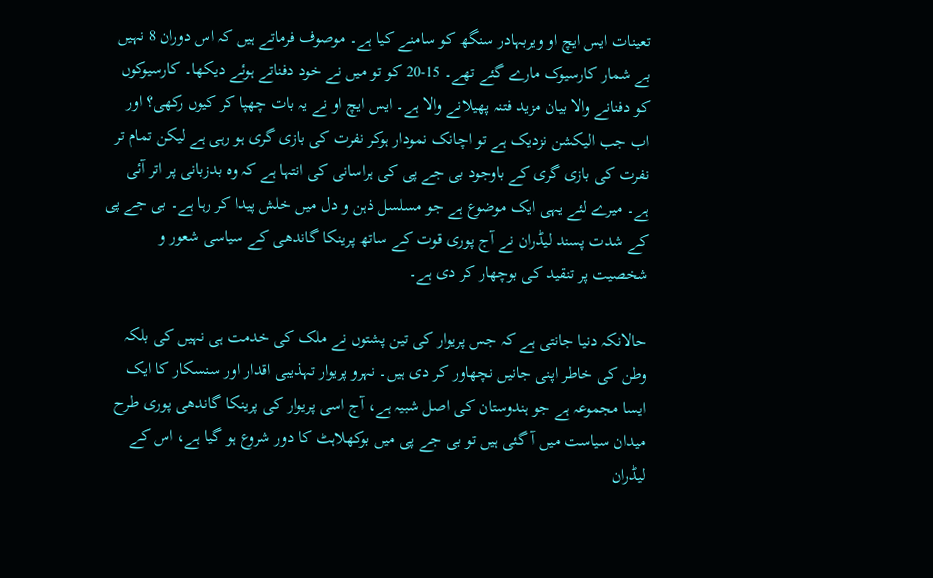تعینات ایس ایچ او ویربہادر سنگھ کو سامنے کیا ہے۔ موصوف فرماتے ہیں کہ اس دوران 8 نہیں بے شمار کارسیوک مارے گئے تھے۔ 15-20 کو تو میں نے خود دفناتے ہوئے دیکھا۔ کارسیوکوں کو دفنانے والا بیان مزید فتنہ پھیلانے والا ہے۔ ایس ایچ او نے یہ بات چھپا کر کیوں رکھی؟ اور اب جب الیکشن نزدیک ہے تو اچانک نمودار ہوکر نفرت کی بازی گری ہو رہی ہے لیکن تمام تر نفرت کی بازی گری کے باوجود بی جے پی کی ہراسانی کی انتہا ہے کہ وہ بدزبانی پر اتر آئی ہے۔ میرے لئے یہی ایک موضوع ہے جو مسلسل ذہن و دل میں خلش پیدا کر رہا ہے۔ بی جے پی کے شدت پسند لیڈران نے آج پوری قوت کے ساتھ پرینکا گاندھی کے سیاسی شعور و شخصیت پر تنقید کی بوچھار کر دی ہے۔

حالانکہ دنیا جانتی ہے کہ جس پریوار کی تین پشتوں نے ملک کی خدمت ہی نہیں کی بلکہ وطن کی خاطر اپنی جانیں نچھاور کر دی ہیں۔ نہرو پریوار تہذیبی اقدار اور سنسکار کا ایک ایسا مجموعہ ہے جو ہندوستان کی اصل شبیہ ہے، آج اسی پریوار کی پرینکا گاندھی پوری طرح میدان سیاست میں آ گئی ہیں تو بی جے پی میں بوکھلاہٹ کا دور شروع ہو گیا ہے، اس کے لیڈران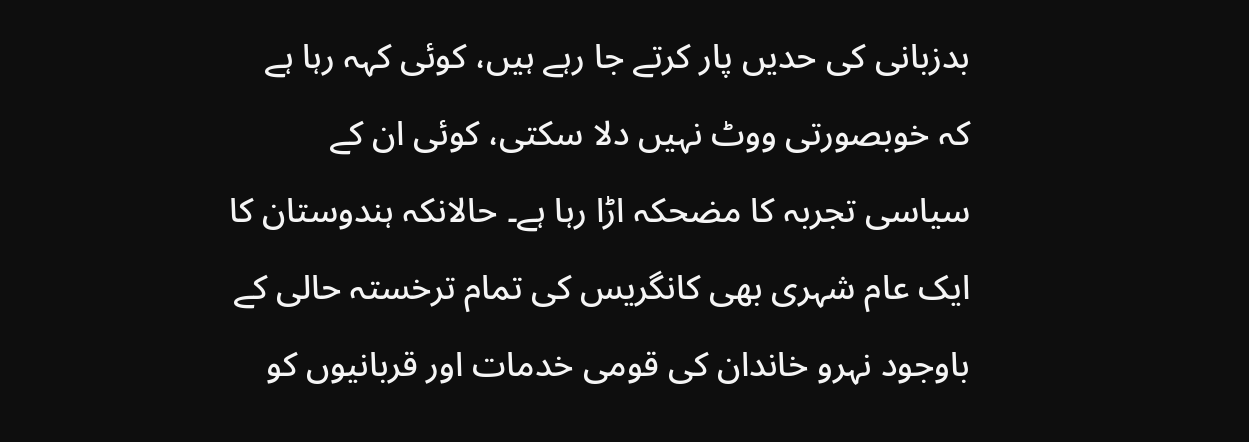بدزبانی کی حدیں پار کرتے جا رہے ہیں، کوئی کہہ رہا ہے کہ خوبصورتی ووٹ نہیں دلا سکتی، کوئی ان کے سیاسی تجربہ کا مضحکہ اڑا رہا ہے۔ حالانکہ ہندوستان کا ایک عام شہری بھی کانگریس کی تمام ترخستہ حالی کے باوجود نہرو خاندان کی قومی خدمات اور قربانیوں کو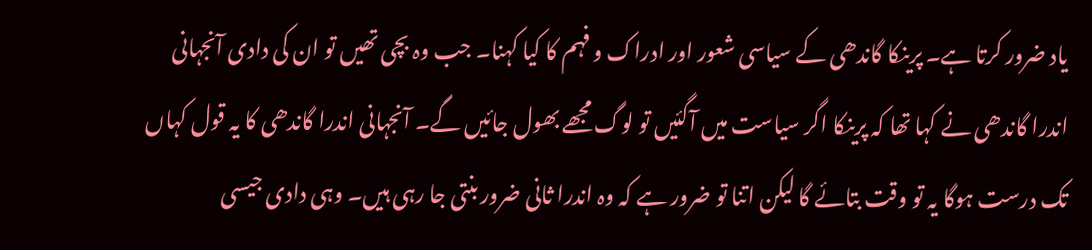یاد ضرور کرتا ہے۔ پرینکا گاندھی کے سیاسی شعور اور ادراک و فہم کا کیا کہنا۔ جب وہ بچی تھیں تو ان کی دادی آنجہانی اندرا گاندھی نے کہا تھا کہ پرینکا اگر سیاست میں آگئیں تو لوگ مجھے بھول جائیں گے۔ آنجہانی اندرا گاندھی کا یہ قول کہاں تک درست ہوگا یہ تو وقت بتائے گا لیکن اتنا تو ضرور ہے کہ وہ اندرا ثانی ضرور بنتی جا رہی ہیں۔ وہی دادی جیسی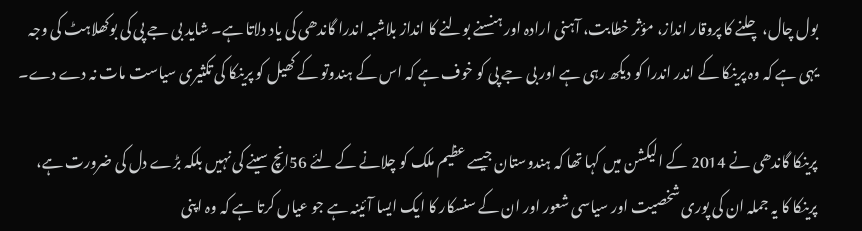بول چال، چلنے کا پروقار انداز، مؤثر خطابت، آہنی ارادہ اور ہنسنے بولنے کا انداز بلاشبہ اندرا گاندھی کی یاد دلاتا ہے۔ شاید بی جے پی کی بوکھلاہٹ کی وجہ یہی ہے کہ وہ پرینکا کے اندر اندرا کو دیکھ رہی ہے اور بی جے پی کو خوف ہے کہ اس کے ہندوتو کے کھیل کو پرینکا کی تکثیری سیاست مات نہ دے دے۔

پرینکا گاندھی نے 2014 کے الیکشن میں کہا تھا کہ ہندوستان جیسے عظیم ملک کو چلانے کے لئے 56انچ سینے کی نہیں بلکہ بڑے دل کی ضرورت ہے، پرینکا کا یہ جملہ ان کی پوری شخصیت اور سیاسی شعور اور ان کے سنسکار کا ایک ایسا آئینہ ہے جو عیاں کرتا ہے کہ وہ اپنی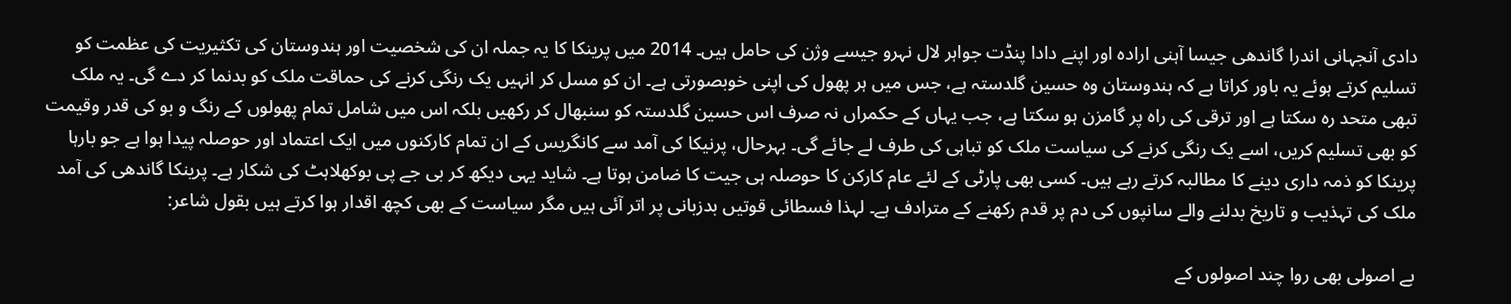دادی آنجہانی اندرا گاندھی جیسا آہنی ارادہ اور اپنے دادا پنڈت جواہر لال نہرو جیسے وژن کی حامل ہیں۔ 2014 میں پرینکا کا یہ جملہ ان کی شخصیت اور ہندوستان کی تکثیریت کی عظمت کو تسلیم کرتے ہوئے یہ باور کراتا ہے کہ ہندوستان وہ حسین گلدستہ ہے، جس میں ہر پھول کی اپنی خوبصورتی ہے۔ ان کو مسل کر انہیں یک رنگی کرنے کی حماقت ملک کو بدنما کر دے گی۔ یہ ملک تبھی متحد رہ سکتا ہے اور ترقی کی راہ پر گامزن ہو سکتا ہے، جب یہاں کے حکمراں نہ صرف اس حسین گلدستہ کو سنبھال کر رکھیں بلکہ اس میں شامل تمام پھولوں کے رنگ و بو کی قدر وقیمت کو بھی تسلیم کریں، اسے یک رنگی کرنے کی سیاست ملک کو تباہی کی طرف لے جائے گی۔ بہرحال، پرنیکا کی آمد سے کانگریس کے ان تمام کارکنوں میں ایک اعتماد اور حوصلہ پیدا ہوا ہے جو بارہا پرینکا کو ذمہ داری دینے کا مطالبہ کرتے رہے ہیں۔ کسی بھی پارٹی کے لئے عام کارکن کا حوصلہ ہی جیت کا ضامن ہوتا ہے۔ شاید یہی دیکھ کر بی جے پی بوکھلاہٹ کی شکار ہے۔ پرینکا گاندھی کی آمد ملک کی تہذیب و تاریخ بدلنے والے سانپوں کی دم پر قدم رکھنے کے مترادف ہے۔ لہذا فسطائی قوتیں بدزبانی پر اتر آئی ہیں مگر سیاست کے بھی کچھ اقدار ہوا کرتے ہیں بقول شاعر:

بے اصولی بھی روا چند اصولوں کے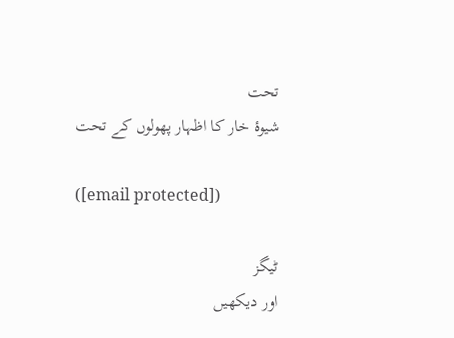تحت
شیوۂ خار کا اظہار پھولوں کے تحت

([email protected])

ٹیگز
اور دیکھیں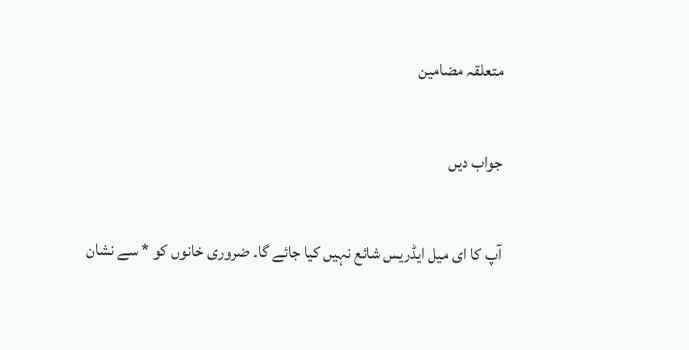متعلقہ مضامین

جواب دیں

آپ کا ای میل ایڈریس شائع نہیں کیا جائے گا۔ ضروری خانوں کو * سے نشان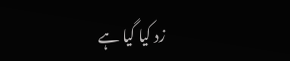زد کیا گیا ہے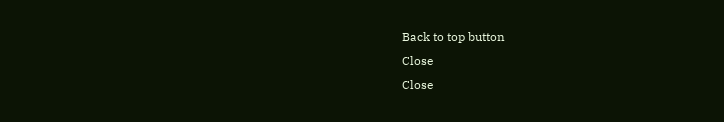Back to top button
Close
Close